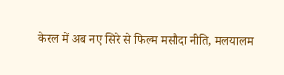केरल में अब नए सिरे से फिल्म मसौदा नीति, मलयालम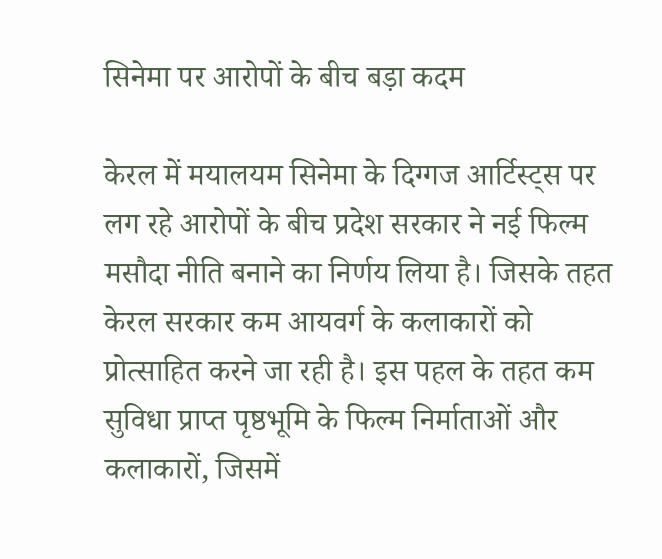सिनेमा पर आरोपों के बीच बड़ा कदम

केरल में मयालयम सिनेमा के दिग्गज आर्टिस्ट्स पर लग रहे आरोपों के बीच प्रदेश सरकार ने नई फिल्म मसौदा नीति बनाने का निर्णय लिया है। जिसके तहत केरल सरकार कम आयवर्ग के कलाकारों को प्रोत्साहित करने जा रही है। इस पहल के तहत कम सुविधा प्राप्त पृष्ठभूमि के फिल्म निर्माताओं और कलाकारों, जिसमें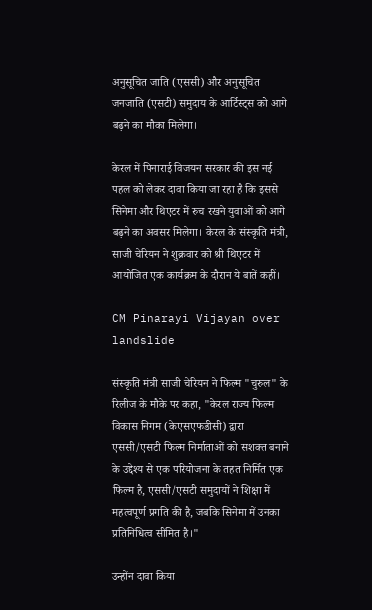अनुसूचित जाति (एससी) और अनुसूचित जनजाति (एसटी) समुदाय के आर्टिस्ट्स को आगे बढ़ने का मौका मिलेगा।

केरल में पिनाराई विजयन सरकार की इस नई पहल को लेकर दावा किया जा रहा है कि इससे सिनेमा और थिएटर में रुच रखने युवाओं को आगे बढ़ने का अवसर मिलेगा। केरल के संस्कृति मंत्री, साजी चेरियन ने शुक्रवार को श्री थिएटर में आयोजित एक कार्यक्रम के दौरान ये बातें कहीं।

CM Pinarayi Vijayan over landslide

संस्कृति मंत्री साजी चेरियन ने फिल्म "चुरुल" के रिलीज के मौके पर कहा, "केरल राज्य फिल्म विकास निगम (केएसएफडीसी) द्वारा एससी/एसटी फिल्म निर्माताओं को सशक्त बनाने के उद्देश्य से एक परियोजना के तहत निर्मित एक फिल्म है, एससी/एसटी समुदायों ने शिक्षा में महत्वपूर्ण प्रगति की है, जबकि सिनेमा में उनका प्रतिनिधित्व सीमित है।"

उन्होंन दावा किया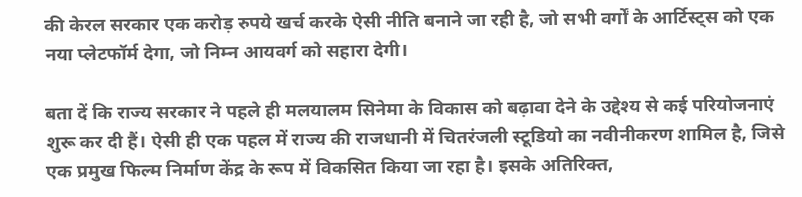की केरल सरकार एक करोड़ रुपये खर्च करके ऐसी नीति बनाने जा रही है, जो सभी वर्गों के आर्टिस्ट्स को एक नया प्लेटफॉर्म देगा, जो निम्न आयवर्ग को सहारा देगी।

बता दें कि राज्य सरकार ने पहले ही मलयालम सिनेमा के विकास को बढ़ावा देने के उद्देश्य से कई परियोजनाएं शुरू कर दी हैं। ऐसी ही एक पहल में राज्य की राजधानी में चितरंजली स्टूडियो का नवीनीकरण शामिल है, जिसे एक प्रमुख फिल्म निर्माण केंद्र के रूप में विकसित किया जा रहा है। इसके अतिरिक्त,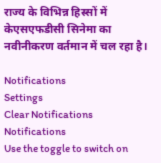राज्य के विभिन्न हिस्सों में केएसएफडीसी सिनेमा का नवीनीकरण वर्तमान में चल रहा है।

Notifications
Settings
Clear Notifications
Notifications
Use the toggle to switch on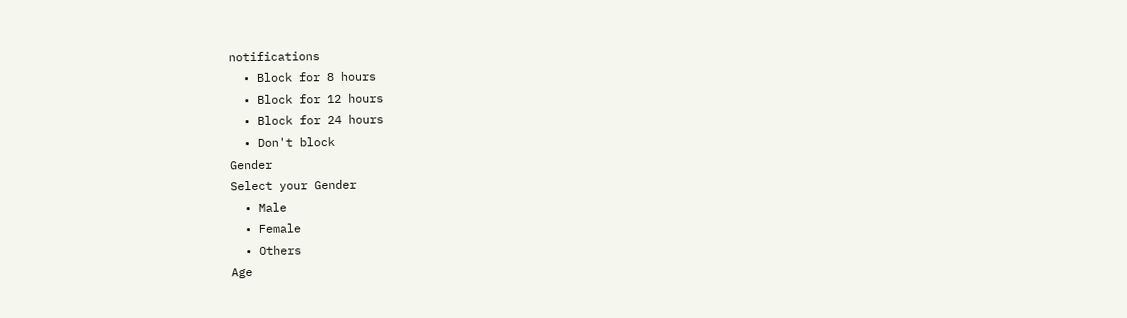notifications
  • Block for 8 hours
  • Block for 12 hours
  • Block for 24 hours
  • Don't block
Gender
Select your Gender
  • Male
  • Female
  • Others
Age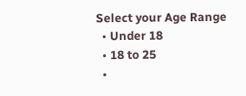Select your Age Range
  • Under 18
  • 18 to 25
  •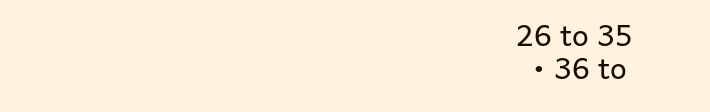26 to 35
  • 36 to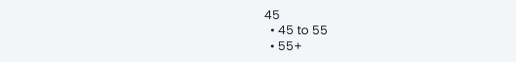45
  • 45 to 55
  • 55+